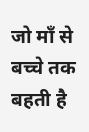जो माँ से बच्चे तक बहती है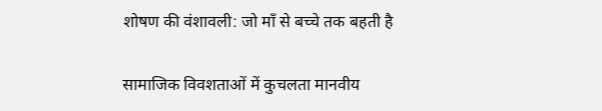शोषण की वंशावली: जो माँ से बच्चे तक बहती है

सामाजिक विवशताओं में कुचलता मानवीय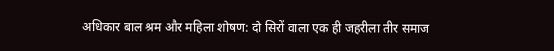अधिकार बाल श्रम और महिला शोषण: दो सिरों वाला एक ही जहरीला तीर समाज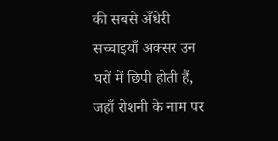की सबसे अँधेरी सच्चाइयाँ अक्सर उन घरों में छिपी होती हैं, जहाँ रोशनी के नाम पर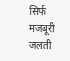सिर्फ मजबूरी जलती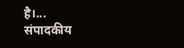है।...
संपादकीय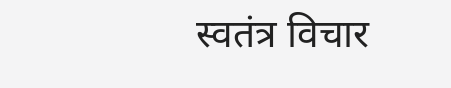स्वतंत्र विचार